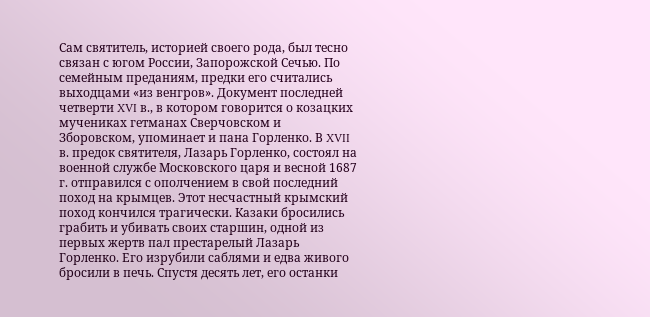Сам святитель, историей своего рода, был тесно связан с югом России, Запорожской Сечью. По семейным преданиям, предки его считались выходцами «из венгров». Документ последней четверти XVI в., в котором говорится о козацких мучениках гетманах Сверчовском и Зборовском, упоминает и пана Горленко. В XVII в. предок святителя, Лазарь Горленко, состоял на военной службе Московского царя и весной 1687 г. отправился с ополчением в свой последний поход на крымцев. Этот несчастный крымский поход кончился трагически. Казаки бросились грабить и убивать своих старшин, одной из первых жертв пал престарелый Лазарь Горленко. Его изрубили саблями и едва живого бросили в печь. Спустя десять лет, его останки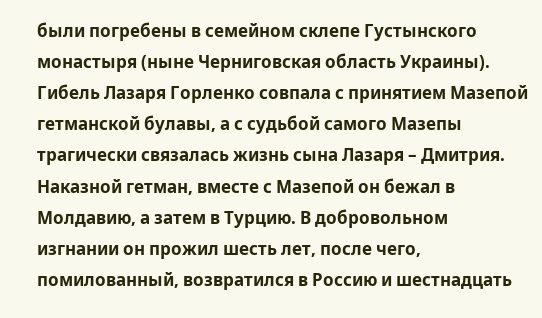были погребены в семейном склепе Густынского монастыря (ныне Черниговская область Украины).
Гибель Лазаря Горленко совпала с принятием Мазепой гетманской булавы, а с судьбой самого Мазепы трагически связалась жизнь сына Лазаря – Дмитрия. Наказной гетман, вместе с Мазепой он бежал в Молдавию, а затем в Турцию. В добровольном изгнании он прожил шесть лет, после чего, помилованный, возвратился в Россию и шестнадцать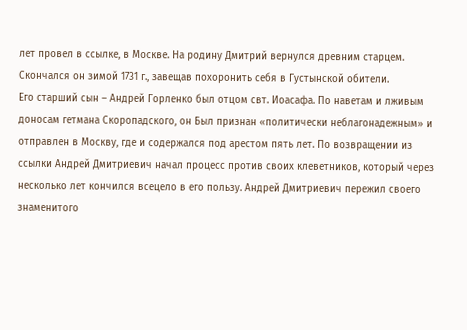лет провел в ссылке, в Москве. На родину Дмитрий вернулся древним старцем. Скончался он зимой 1731 г., завещав похоронить себя в Густынской обители.
Его старший сын – Андрей Горленко был отцом свт. Иоасафа. По наветам и лживым доносам гетмана Скоропадского, он Был признан «политически неблагонадежным» и отправлен в Москву, где и содержался под арестом пять лет. По возвращении из ссылки Андрей Дмитриевич начал процесс против своих клеветников, который через несколько лет кончился всецело в его пользу. Андрей Дмитриевич пережил своего знаменитого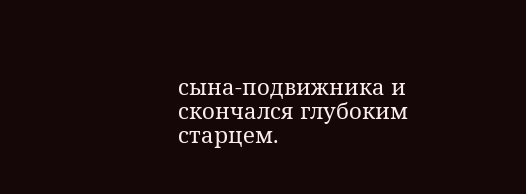сына-подвижника и скончался глубоким старцем.